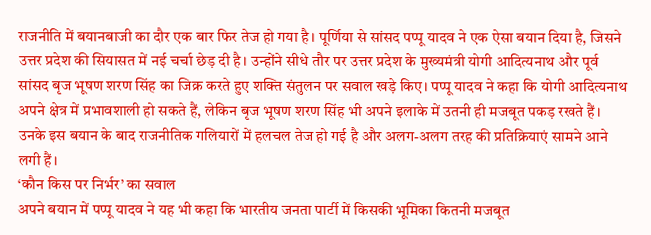राजनीति में बयानबाजी का दौर एक बार फिर तेज हो गया है। पूर्णिया से सांसद पप्पू यादव ने एक ऐसा बयान दिया है, जिसने उत्तर प्रदेश की सियासत में नई चर्चा छेड़ दी है। उन्होंने सीधे तौर पर उत्तर प्रदेश के मुख्यमंत्री योगी आदित्यनाथ और पूर्व सांसद बृज भूषण शरण सिंह का जिक्र करते हुए शक्ति संतुलन पर सवाल खड़े किए। पप्पू यादव ने कहा कि योगी आदित्यनाथ अपने क्षेत्र में प्रभावशाली हो सकते हैं, लेकिन बृज भूषण शरण सिंह भी अपने इलाके में उतनी ही मजबूत पकड़ रखते हैं। उनके इस बयान के बाद राजनीतिक गलियारों में हलचल तेज हो गई है और अलग-अलग तरह की प्रतिक्रियाएं सामने आने लगी हैं।
‘कौन किस पर निर्भर’ का सवाल
अपने बयान में पप्पू यादव ने यह भी कहा कि भारतीय जनता पार्टी में किसकी भूमिका कितनी मजबूत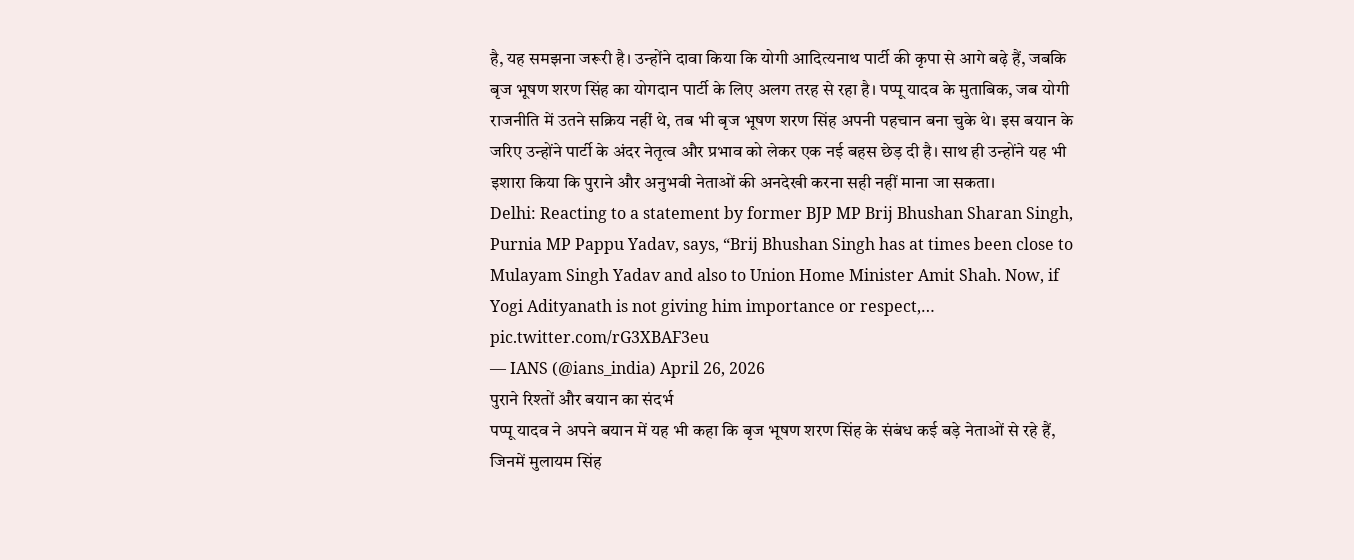है, यह समझना जरूरी है। उन्होंने दावा किया कि योगी आदित्यनाथ पार्टी की कृपा से आगे बढ़े हैं, जबकि बृज भूषण शरण सिंह का योगदान पार्टी के लिए अलग तरह से रहा है। पप्पू यादव के मुताबिक, जब योगी राजनीति में उतने सक्रिय नहीं थे, तब भी बृज भूषण शरण सिंह अपनी पहचान बना चुके थे। इस बयान के जरिए उन्होंने पार्टी के अंदर नेतृत्व और प्रभाव को लेकर एक नई बहस छेड़ दी है। साथ ही उन्होंने यह भी इशारा किया कि पुराने और अनुभवी नेताओं की अनदेखी करना सही नहीं माना जा सकता।
Delhi: Reacting to a statement by former BJP MP Brij Bhushan Sharan Singh, Purnia MP Pappu Yadav, says, “Brij Bhushan Singh has at times been close to Mulayam Singh Yadav and also to Union Home Minister Amit Shah. Now, if Yogi Adityanath is not giving him importance or respect,… pic.twitter.com/rG3XBAF3eu
— IANS (@ians_india) April 26, 2026
पुराने रिश्तों और बयान का संदर्भ
पप्पू यादव ने अपने बयान में यह भी कहा कि बृज भूषण शरण सिंह के संबंध कई बड़े नेताओं से रहे हैं, जिनमें मुलायम सिंह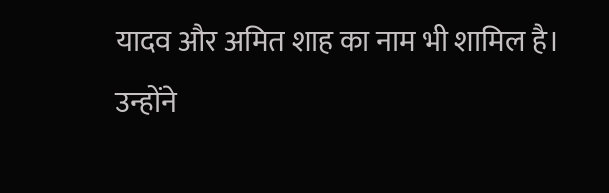यादव और अमित शाह का नाम भी शामिल है। उन्होंने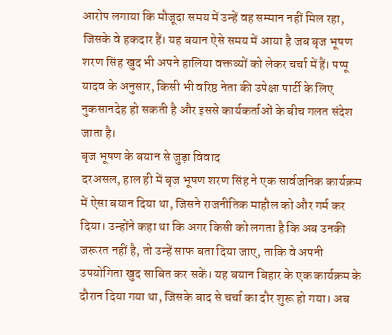आरोप लगाया कि मौजूदा समय में उन्हें वह सम्मान नहीं मिल रहा, जिसके वे हकदार हैं। यह बयान ऐसे समय में आया है जब बृज भूषण शरण सिंह खुद भी अपने हालिया वक्तव्यों को लेकर चर्चा में हैं। पप्पू यादव के अनुसार, किसी भी वरिष्ठ नेता की उपेक्षा पार्टी के लिए नुकसानदेह हो सकती है और इससे कार्यकर्ताओं के बीच गलत संदेश जाता है।
बृज भूषण के बयान से जुड़ा विवाद
दरअसल, हाल ही में बृज भूषण शरण सिंह ने एक सार्वजनिक कार्यक्रम में ऐसा बयान दिया था, जिसने राजनीतिक माहौल को और गर्म कर दिया। उन्होंने कहा था कि अगर किसी को लगता है कि अब उनकी जरूरत नहीं है, तो उन्हें साफ बता दिया जाए, ताकि वे अपनी उपयोगिता खुद साबित कर सकें। यह बयान बिहार के एक कार्यक्रम के दौरान दिया गया था, जिसके बाद से चर्चा का दौर शुरू हो गया। अब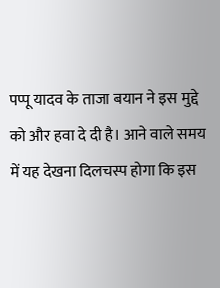पप्पू यादव के ताजा बयान ने इस मुद्दे को और हवा दे दी है। आने वाले समय में यह देखना दिलचस्प होगा कि इस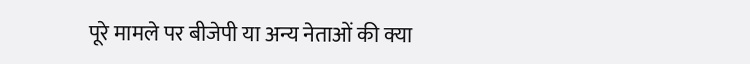पूरे मामले पर बीजेपी या अन्य नेताओं की क्या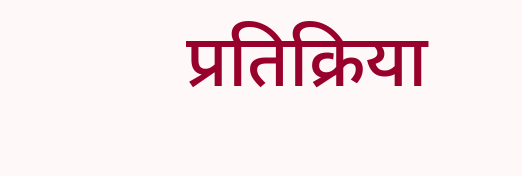प्रतिक्रिया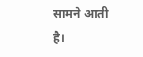सामने आती है।